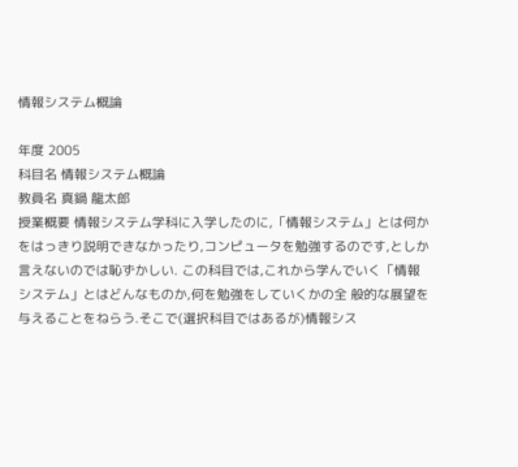情報システム概論

年度 2005
科目名 情報システム概論
教員名 真鍋 龍太郎
授業概要 情報システム学科に入学したのに,「情報システム」とは何かをはっきり説明できなかったり,コンピュータを勉強するのです,としか言えないのでは恥ずかしい. この科目では,これから学んでいく「情報システム」とはどんなものか,何を勉強をしていくかの全 般的な展望を与えることをねらう.そこで(選択科目ではあるが)情報シス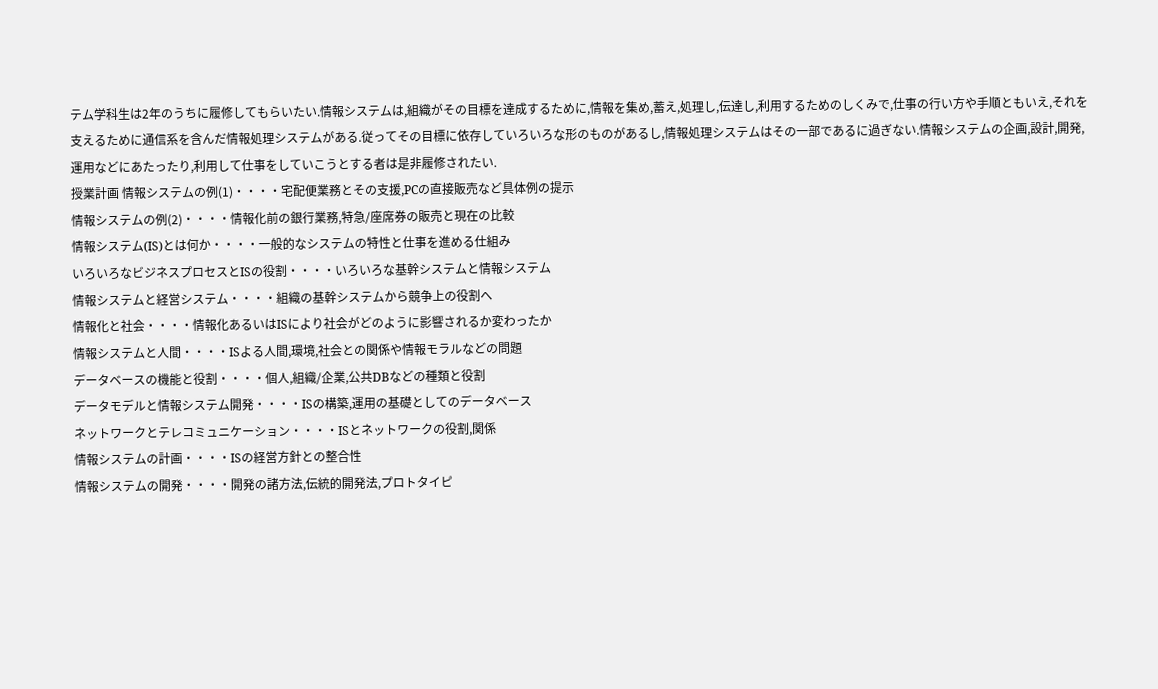テム学科生は2年のうちに履修してもらいたい.情報システムは,組織がその目標を達成するために,情報を集め,蓄え,処理し,伝達し,利用するためのしくみで,仕事の行い方や手順ともいえ,それを支えるために通信系を含んだ情報処理システムがある.従ってその目標に依存していろいろな形のものがあるし,情報処理システムはその一部であるに過ぎない.情報システムの企画,設計,開発,運用などにあたったり,利用して仕事をしていこうとする者は是非履修されたい.
授業計画 情報システムの例(1)・・・・宅配便業務とその支援,PCの直接販売など具体例の提示
情報システムの例(2)・・・・情報化前の銀行業務,特急/座席券の販売と現在の比較
情報システム(IS)とは何か・・・・一般的なシステムの特性と仕事を進める仕組み
いろいろなビジネスプロセスとISの役割・・・・いろいろな基幹システムと情報システム
情報システムと経営システム・・・・組織の基幹システムから競争上の役割へ
情報化と社会・・・・情報化あるいはISにより社会がどのように影響されるか変わったか
情報システムと人間・・・・ISよる人間,環境,社会との関係や情報モラルなどの問題
データベースの機能と役割・・・・個人,組織/企業,公共DBなどの種類と役割
データモデルと情報システム開発・・・・ISの構築,運用の基礎としてのデータベース
ネットワークとテレコミュニケーション・・・・ISとネットワークの役割,関係
情報システムの計画・・・・ISの経営方針との整合性
情報システムの開発・・・・開発の諸方法,伝統的開発法,プロトタイピ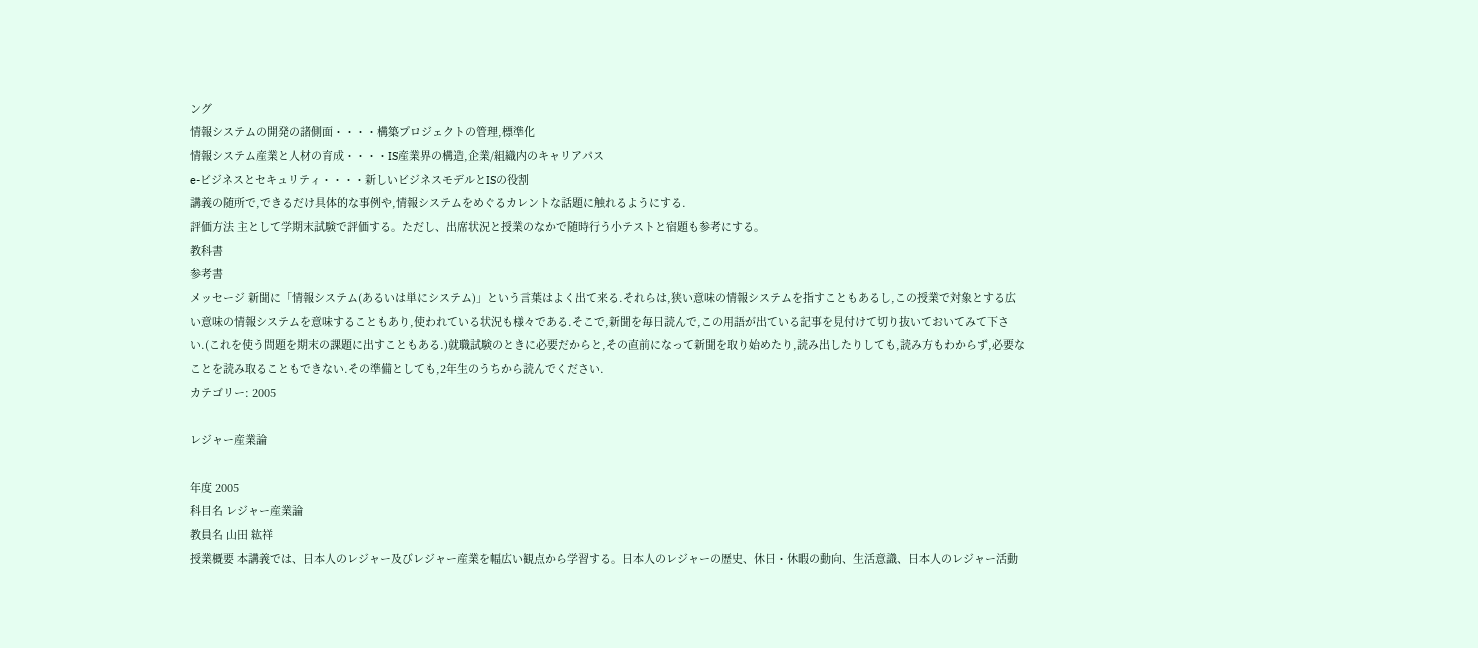ング
情報システムの開発の諸側面・・・・構築プロジェクトの管理,標準化
情報システム産業と人材の育成・・・・IS産業界の構造,企業/組織内のキャリアパス
e-ビジネスとセキュリティ・・・・新しいビジネスモデルとISの役割
講義の随所で,できるだけ具体的な事例や,情報システムをめぐるカレントな話題に触れるようにする.
評価方法 主として学期末試験で評価する。ただし、出席状況と授業のなかで随時行う小テストと宿題も参考にする。
教科書
参考書
メッセージ 新聞に「情報システム(あるいは単にシステム)」という言葉はよく出て来る.それらは,狭い意味の情報システムを指すこともあるし,この授業で対象とする広い意味の情報システムを意味することもあり,使われている状況も様々である.そこで,新聞を毎日読んで,この用語が出ている記事を見付けて切り抜いておいてみて下さい.(これを使う問題を期末の課題に出すこともある.)就職試験のときに必要だからと,その直前になって新聞を取り始めたり,読み出したりしても,読み方もわからず,必要なことを読み取ることもできない.その準備としても,2年生のうちから読んでください.
カテゴリー: 2005

レジャー産業論

年度 2005
科目名 レジャー産業論
教員名 山田 紘祥
授業概要 本講義では、日本人のレジャー及びレジャー産業を幅広い観点から学習する。日本人のレジャーの歴史、休日・休暇の動向、生活意識、日本人のレジャー活動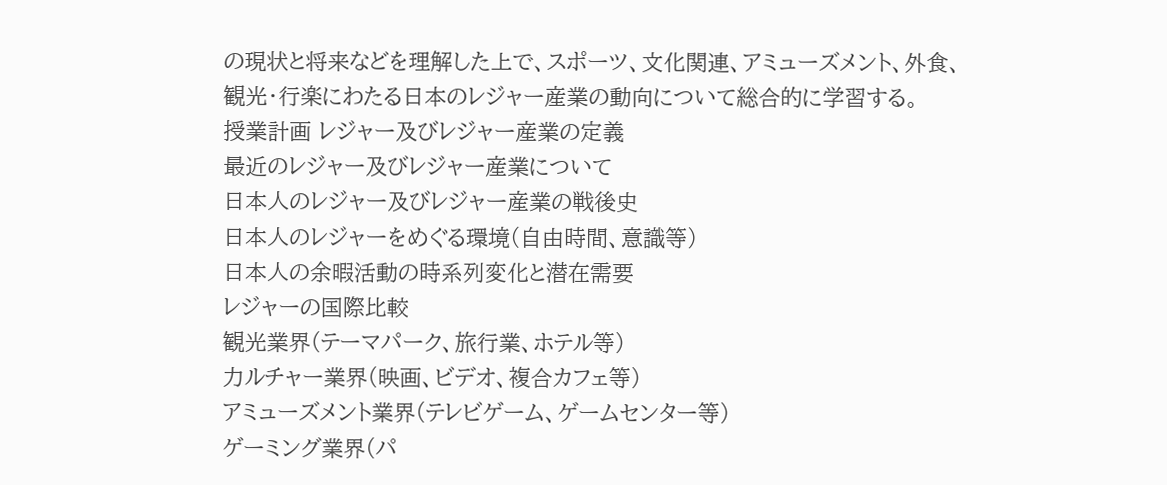の現状と将来などを理解した上で、スポーツ、文化関連、アミューズメント、外食、観光・行楽にわたる日本のレジャー産業の動向について総合的に学習する。
授業計画 レジャー及びレジャー産業の定義
最近のレジャー及びレジャー産業について
日本人のレジャー及びレジャー産業の戦後史
日本人のレジャーをめぐる環境(自由時間、意識等)
日本人の余暇活動の時系列変化と潜在需要
レジャーの国際比較
観光業界(テーマパーク、旅行業、ホテル等)
力ルチャー業界(映画、ビデオ、複合カフェ等)
アミューズメント業界(テレビゲーム、ゲームセンター等)
ゲーミング業界(パ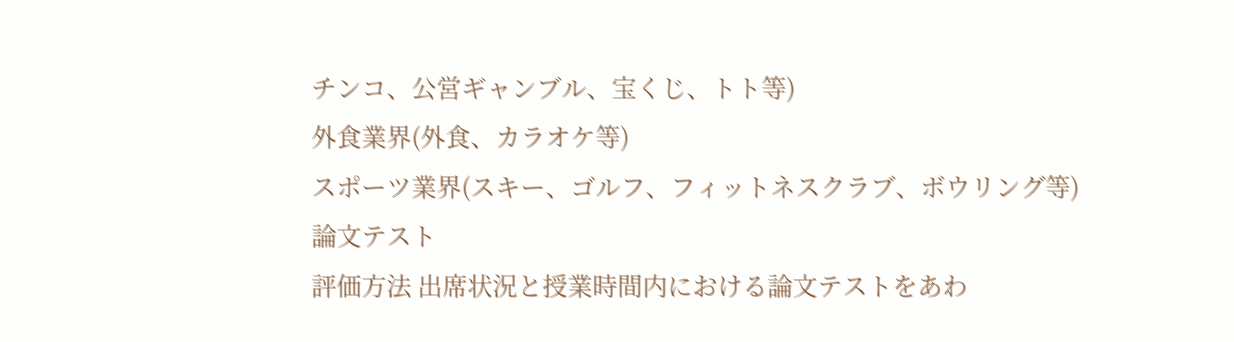チンコ、公営ギャンブル、宝くじ、トト等)
外食業界(外食、カラオケ等)
スポーツ業界(スキー、ゴルフ、フィットネスクラブ、ボウリング等)
論文テスト
評価方法 出席状況と授業時間内における論文テストをあわ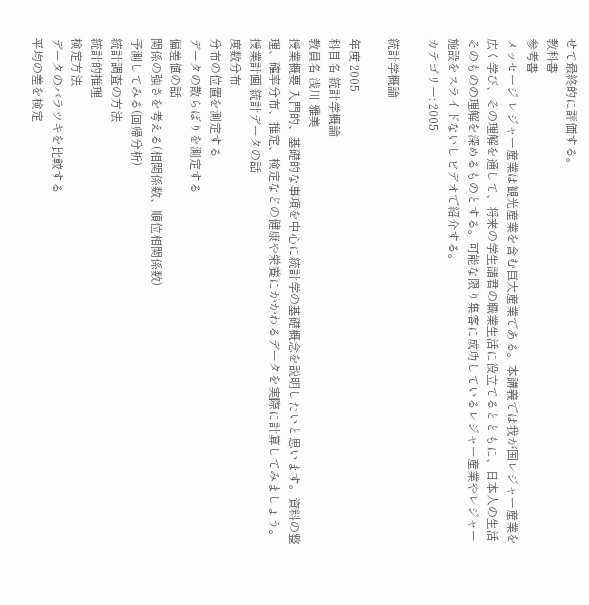せて最終的に評価する。
教科書
参考書
メッセージ レジャー産業は観光産業を含む巨大産業である。本講義では我が国レジャー産業を広く学び、その理解を通して、将来の学生諸君の職業生活に役立てるとともに、日本人の生活そのものの理解を深めるものとする。可能な限り集客に成功しているレジャー産業やレジャー施設をスライドないしビデオで紹介する。
カテゴリー: 2005

統計学概論

年度 2005
科目名 統計学概論
教員名 浅川 雅美
授業概要 入門的、基礎的な事項を中心に統計学の基礎概念を説明したいと思います。資料の整理、確率分布、推定、検定などの健康や栄養にかかわるデータを実際に計算してみましょう。
授業計画 統計データの話
度数分布
分布の位置を測定する
データの散らばりを測定する
偏差値の話
関係の強さを考える(相関係数、順位相関係数)
予測してみる(回帰分析)
統計調査の方法
統計的推理
検定方法
データのバラツキを比較する
平均の差を検定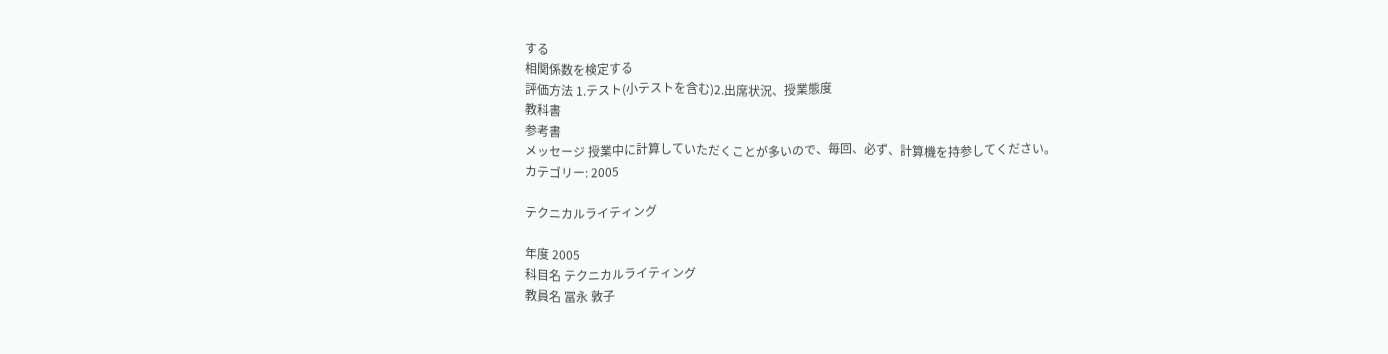する
相関係数を検定する
評価方法 1.テスト(小テストを含む)2.出席状況、授業態度
教科書
参考書
メッセージ 授業中に計算していただくことが多いので、毎回、必ず、計算機を持参してください。
カテゴリー: 2005

テクニカルライティング

年度 2005
科目名 テクニカルライティング
教員名 冨永 敦子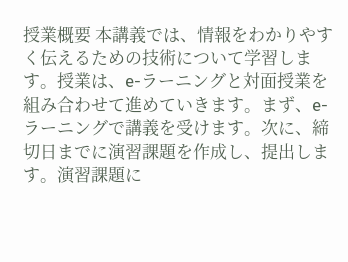授業概要 本講義では、情報をわかりやすく伝えるための技術について学習します。授業は、e-ラーニングと対面授業を組み合わせて進めていきます。まず、e-ラーニングで講義を受けます。次に、締切日までに演習課題を作成し、提出します。演習課題に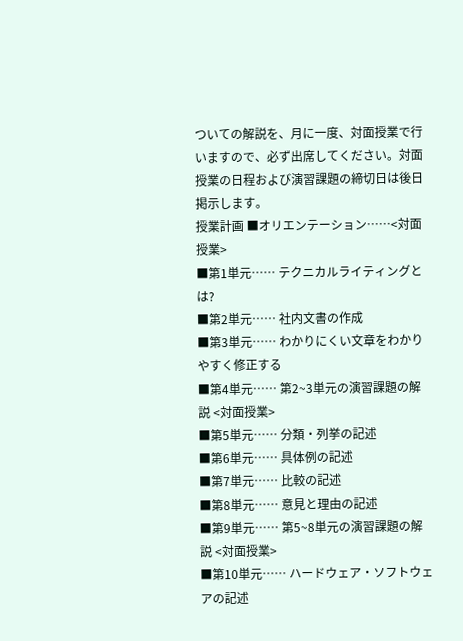ついての解説を、月に一度、対面授業で行いますので、必ず出席してください。対面授業の日程および演習課題の締切日は後日掲示します。
授業計画 ■オリエンテーション……<対面授業>
■第1単元…… テクニカルライティングとは?
■第2単元…… 社内文書の作成
■第3単元…… わかりにくい文章をわかりやすく修正する
■第4単元…… 第2~3単元の演習課題の解説 <対面授業>
■第5単元…… 分類・列挙の記述
■第6単元…… 具体例の記述
■第7単元…… 比較の記述
■第8単元…… 意見と理由の記述
■第9単元…… 第5~8単元の演習課題の解説 <対面授業>
■第10単元…… ハードウェア・ソフトウェアの記述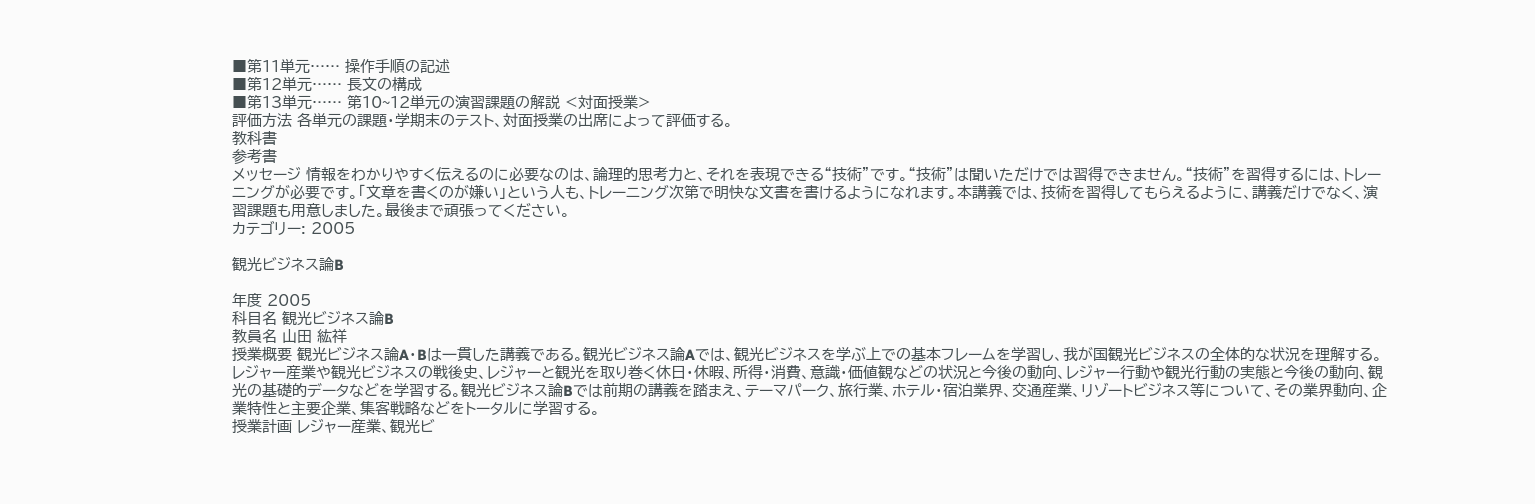■第11単元…… 操作手順の記述
■第12単元…… 長文の構成
■第13単元…… 第10~12単元の演習課題の解説 <対面授業>
評価方法 各単元の課題・学期末のテスト、対面授業の出席によって評価する。
教科書
参考書
メッセージ 情報をわかりやすく伝えるのに必要なのは、論理的思考力と、それを表現できる“技術”です。“技術”は聞いただけでは習得できません。“技術”を習得するには、トレーニングが必要です。「文章を書くのが嫌い」という人も、トレーニング次第で明快な文書を書けるようになれます。本講義では、技術を習得してもらえるように、講義だけでなく、演習課題も用意しました。最後まで頑張ってください。
カテゴリー: 2005

観光ビジネス論B

年度 2005
科目名 観光ビジネス論B
教員名 山田 紘祥
授業概要 観光ビジネス論A・Bは一貫した講義である。観光ビジネス論Aでは、観光ビジネスを学ぶ上での基本フレームを学習し、我が国観光ビジネスの全体的な状況を理解する。レジャー産業や観光ビジネスの戦後史、レジャーと観光を取り巻く休日・休暇、所得・消費、意識・価値観などの状況と今後の動向、レジャー行動や観光行動の実態と今後の動向、観光の基礎的データなどを学習する。観光ビジネス論Bでは前期の講義を踏まえ、テーマパーク、旅行業、ホテル・宿泊業界、交通産業、リゾートビジネス等について、その業界動向、企業特性と主要企業、集客戦略などをトータルに学習する。
授業計画 レジャー産業、観光ビ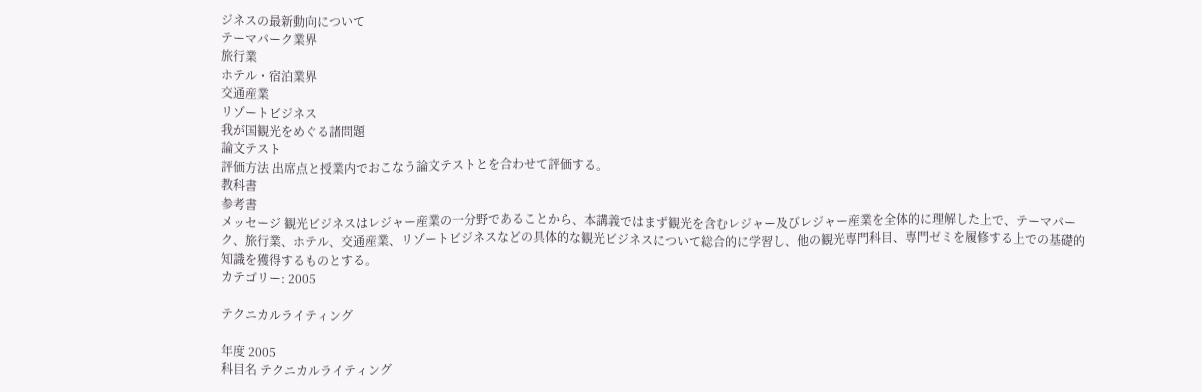ジネスの最新動向について
テーマパーク業界
旅行業
ホテル・宿泊業界
交通産業
リゾートビジネス
我が国観光をめぐる諸問題
論文テスト
評価方法 出席点と授業内でおこなう論文テストとを合わせて評価する。
教科書
参考書
メッセージ 観光ビジネスはレジャー産業の一分野であることから、本講義ではまず観光を含むレジャー及びレジャー産業を全体的に理解した上で、テーマパーク、旅行業、ホテル、交通産業、リゾートビジネスなどの具体的な観光ビジネスについて総合的に学習し、他の観光専門科目、専門ゼミを履修する上での基礎的知識を獲得するものとする。
カテゴリー: 2005

テクニカルライティング

年度 2005
科目名 テクニカルライティング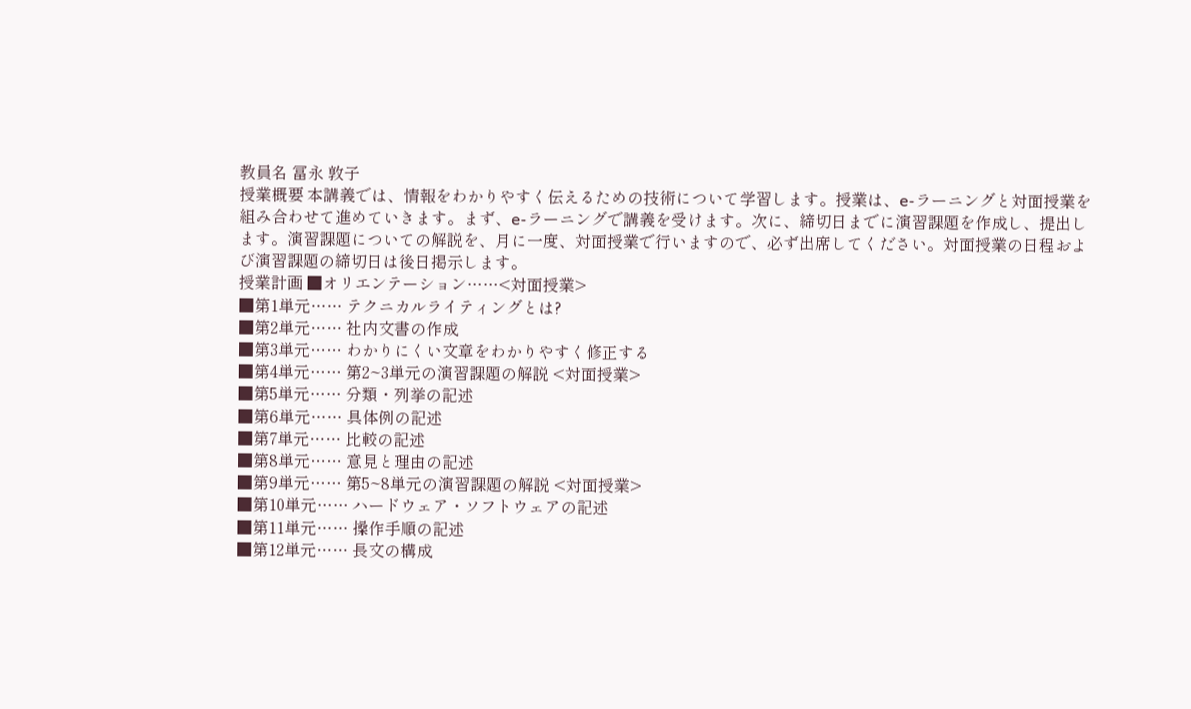教員名 冨永 敦子
授業概要 本講義では、情報をわかりやすく伝えるための技術について学習します。授業は、e-ラーニングと対面授業を組み合わせて進めていきます。まず、e-ラーニングで講義を受けます。次に、締切日までに演習課題を作成し、提出します。演習課題についての解説を、月に一度、対面授業で行いますので、必ず出席してください。対面授業の日程および演習課題の締切日は後日掲示します。
授業計画 ■オリエンテーション……<対面授業>
■第1単元…… テクニカルライティングとは?
■第2単元…… 社内文書の作成
■第3単元…… わかりにくい文章をわかりやすく修正する
■第4単元…… 第2~3単元の演習課題の解説 <対面授業>
■第5単元…… 分類・列挙の記述
■第6単元…… 具体例の記述
■第7単元…… 比較の記述
■第8単元…… 意見と理由の記述
■第9単元…… 第5~8単元の演習課題の解説 <対面授業>
■第10単元…… ハードウェア・ソフトウェアの記述
■第11単元…… 操作手順の記述
■第12単元…… 長文の構成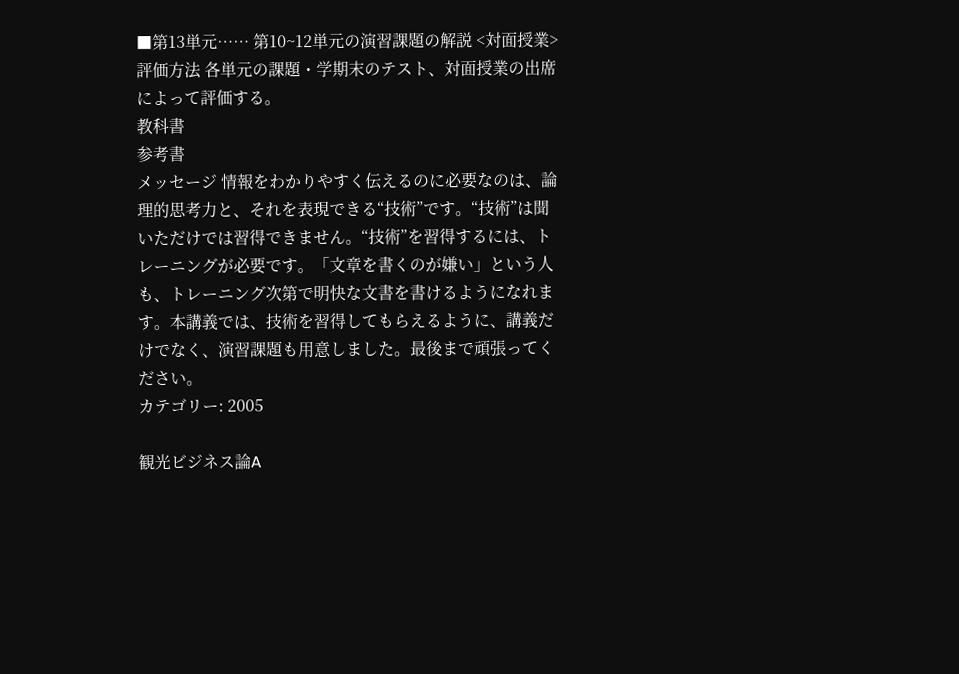■第13単元…… 第10~12単元の演習課題の解説 <対面授業>
評価方法 各単元の課題・学期末のテスト、対面授業の出席によって評価する。
教科書
参考書
メッセージ 情報をわかりやすく伝えるのに必要なのは、論理的思考力と、それを表現できる“技術”です。“技術”は聞いただけでは習得できません。“技術”を習得するには、トレーニングが必要です。「文章を書くのが嫌い」という人も、トレーニング次第で明快な文書を書けるようになれます。本講義では、技術を習得してもらえるように、講義だけでなく、演習課題も用意しました。最後まで頑張ってください。
カテゴリー: 2005

観光ビジネス論A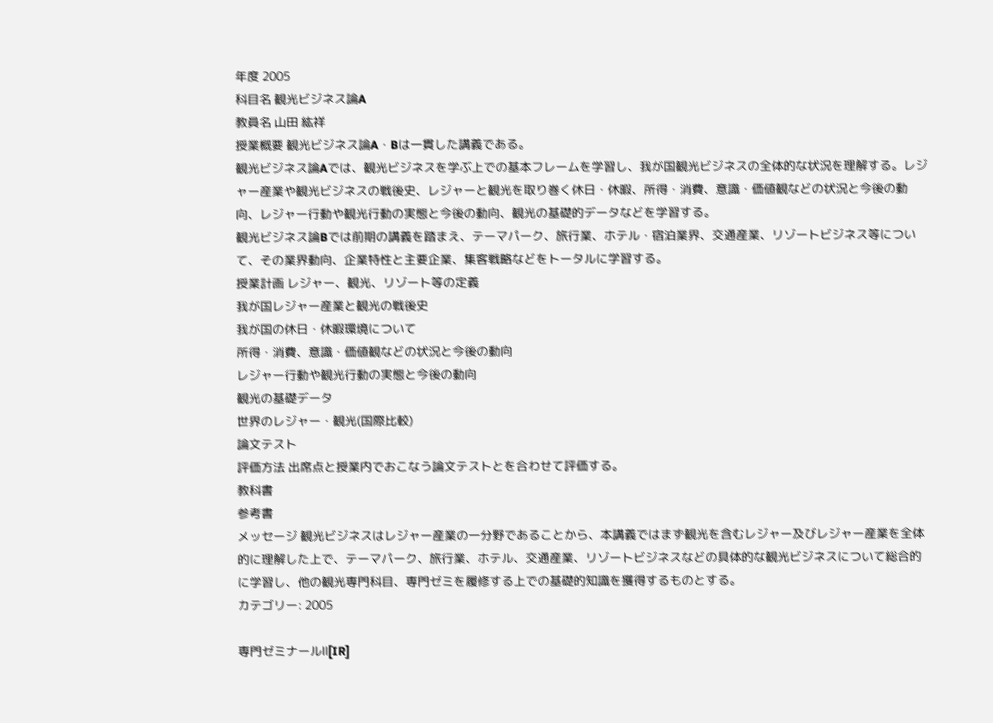年度 2005
科目名 観光ビジネス論A
教員名 山田 紘祥
授業概要 観光ビジネス論A・Bは一貫した講義である。
観光ビジネス論Aでは、観光ビジネスを学ぶ上での基本フレームを学習し、我が国観光ビジネスの全体的な状況を理解する。レジャー産業や観光ビジネスの戦後史、レジャーと観光を取り巻く休日・休暇、所得・消費、意識・価値観などの状況と今後の動向、レジャー行動や観光行動の実態と今後の動向、観光の基礎的データなどを学習する。
観光ビジネス論Bでは前期の講義を踏まえ、テーマパーク、旅行業、ホテル・宿泊業界、交通産業、リゾートビジネス等について、その業界動向、企業特性と主要企業、集客戦略などをトータルに学習する。
授業計画 レジャー、観光、リゾート等の定義
我が国レジャー産業と観光の戦後史
我が国の休日・休暇環境について
所得・消費、意識・価値観などの状況と今後の動向
レジャー行動や観光行動の実態と今後の動向
観光の基礎データ
世界のレジャー・観光(国際比較)
論文テスト
評価方法 出席点と授業内でおこなう論文テストとを合わせて評価する。
教科書
参考書
メッセージ 観光ビジネスはレジャー産業の一分野であることから、本講義ではまず観光を含むレジャー及びレジャー産業を全体的に理解した上で、テーマパーク、旅行業、ホテル、交通産業、リゾートビジネスなどの具体的な観光ビジネスについて総合的に学習し、他の観光専門科目、専門ゼミを履修する上での基礎的知識を獲得するものとする。
カテゴリー: 2005

専門ゼミナールⅡ[IR]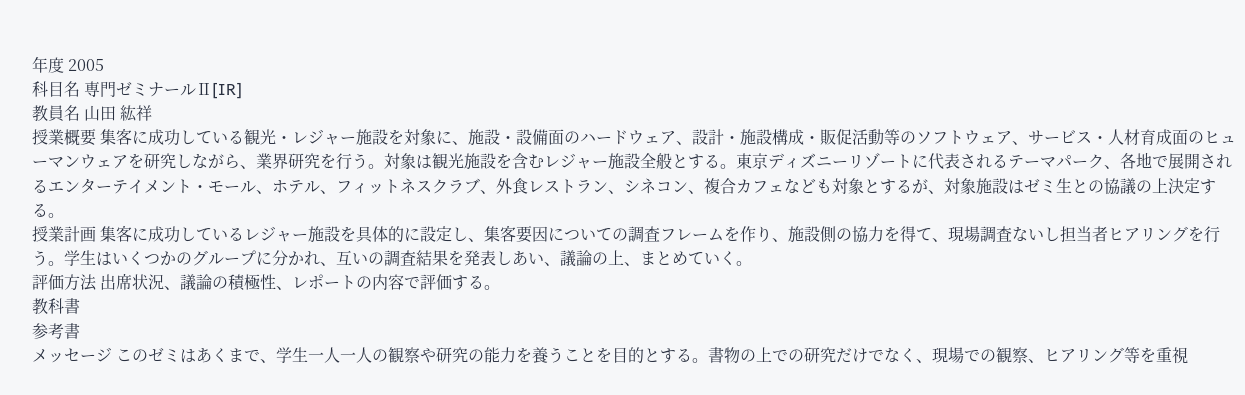年度 2005
科目名 専門ゼミナールⅡ[IR]
教員名 山田 紘祥
授業概要 集客に成功している観光・レジャー施設を対象に、施設・設備面のハードウェア、設計・施設構成・販促活動等のソフトウェア、サービス・人材育成面のヒューマンウェアを研究しながら、業界研究を行う。対象は観光施設を含むレジャー施設全般とする。東京ディズニーリゾートに代表されるテーマパーク、各地で展開されるエンターテイメント・モール、ホテル、フィットネスクラブ、外食レストラン、シネコン、複合カフェなども対象とするが、対象施設はゼミ生との協議の上決定する。
授業計画 集客に成功しているレジャー施設を具体的に設定し、集客要因についての調査フレームを作り、施設側の協力を得て、現場調査ないし担当者ヒアリングを行う。学生はいくつかのグループに分かれ、互いの調査結果を発表しあい、議論の上、まとめていく。
評価方法 出席状況、議論の積極性、レポートの内容で評価する。
教科書
参考書
メッセージ このゼミはあくまで、学生一人一人の観察や研究の能力を養うことを目的とする。書物の上での研究だけでなく、現場での観察、ヒアリング等を重視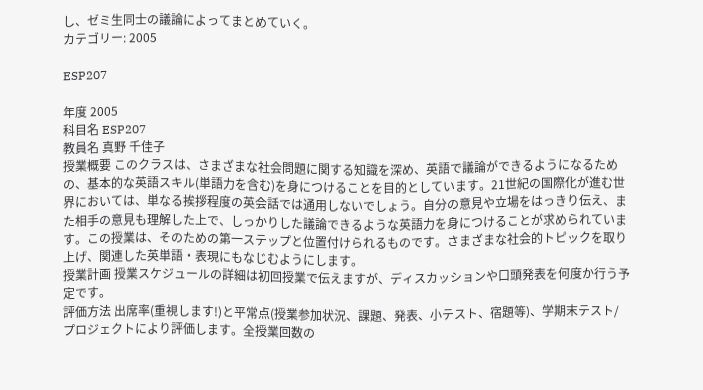し、ゼミ生同士の議論によってまとめていく。
カテゴリー: 2005

ESP207

年度 2005
科目名 ESP207
教員名 真野 千佳子
授業概要 このクラスは、さまざまな社会問題に関する知識を深め、英語で議論ができるようになるための、基本的な英語スキル(単語力を含む)を身につけることを目的としています。21世紀の国際化が進む世界においては、単なる挨拶程度の英会話では通用しないでしょう。自分の意見や立場をはっきり伝え、また相手の意見も理解した上で、しっかりした議論できるような英語力を身につけることが求められています。この授業は、そのための第一ステップと位置付けられるものです。さまざまな社会的トピックを取り上げ、関連した英単語・表現にもなじむようにします。
授業計画 授業スケジュールの詳細は初回授業で伝えますが、ディスカッションや口頭発表を何度か行う予定です。
評価方法 出席率(重視します!)と平常点(授業参加状況、課題、発表、小テスト、宿題等)、学期末テスト/プロジェクトにより評価します。全授業回数の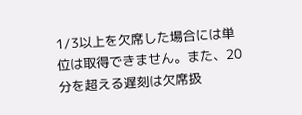1/3以上を欠席した場合には単位は取得できません。また、20分を超える遅刻は欠席扱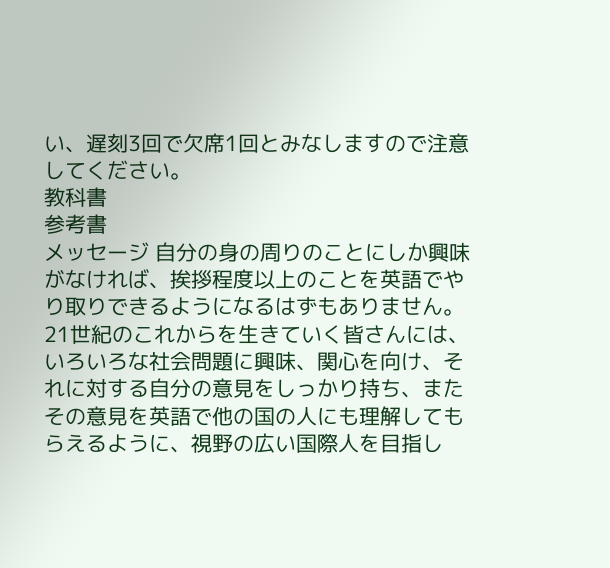い、遅刻3回で欠席1回とみなしますので注意してください。
教科書
参考書
メッセージ 自分の身の周りのことにしか興味がなければ、挨拶程度以上のことを英語でやり取りできるようになるはずもありません。21世紀のこれからを生きていく皆さんには、いろいろな社会問題に興味、関心を向け、それに対する自分の意見をしっかり持ち、またその意見を英語で他の国の人にも理解してもらえるように、視野の広い国際人を目指し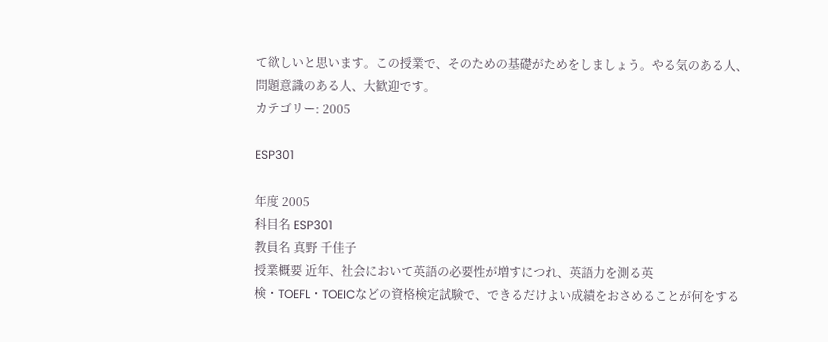て欲しいと思います。この授業で、そのための基礎がためをしましょう。やる気のある人、問題意識のある人、大歓迎です。
カテゴリー: 2005

ESP301

年度 2005
科目名 ESP301
教員名 真野 千佳子
授業概要 近年、社会において英語の必要性が増すにつれ、英語力を測る英検・TOEFL・TOEICなどの資格検定試験で、できるだけよい成績をおさめることが何をする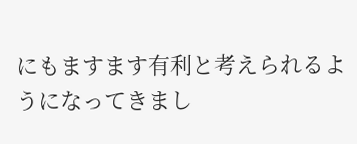にもますます有利と考えられるようになってきまし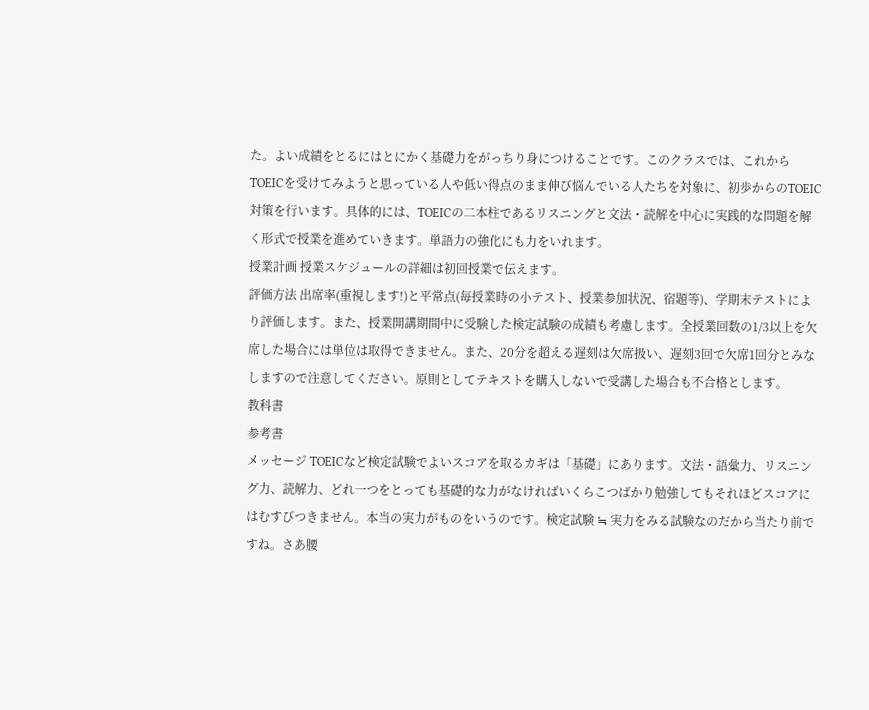た。よい成績をとるにはとにかく基礎力をがっちり身につけることです。このクラスでは、これからTOEICを受けてみようと思っている人や低い得点のまま伸び悩んでいる人たちを対象に、初歩からのTOEIC対策を行います。具体的には、TOEICの二本柱であるリスニングと文法・読解を中心に実践的な問題を解く形式で授業を進めていきます。単語力の強化にも力をいれます。
授業計画 授業スケジュールの詳細は初回授業で伝えます。
評価方法 出席率(重視します!)と平常点(毎授業時の小テスト、授業参加状況、宿題等)、学期末テストにより評価します。また、授業開講期間中に受験した検定試験の成績も考慮します。全授業回数の1/3以上を欠席した場合には単位は取得できません。また、20分を超える遅刻は欠席扱い、遅刻3回で欠席1回分とみなしますので注意してください。原則としてテキストを購入しないで受講した場合も不合格とします。
教科書
参考書
メッセージ TOEICなど検定試験でよいスコアを取るカギは「基礎」にあります。文法・語彙力、リスニング力、読解力、どれ一つをとっても基礎的な力がなければいくらこつばかり勉強してもそれほどスコアにはむすびつきません。本当の実力がものをいうのです。検定試験 ≒ 実力をみる試験なのだから当たり前ですね。さあ腰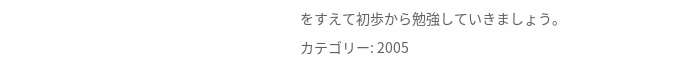をすえて初歩から勉強していきましょう。
カテゴリー: 2005